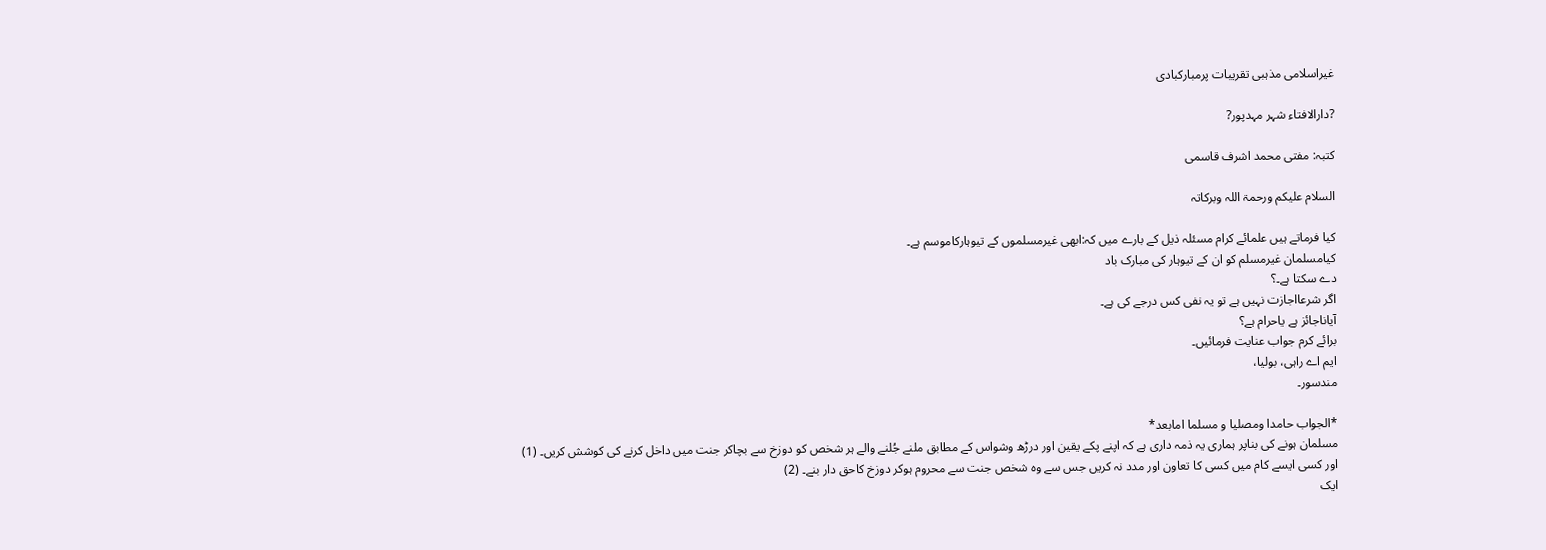غیراسلامی مذہبی تقریبات پرمبارکبادی

?دارالافتاء شہر مہدپور?

کتبہ: مفتی محمد اشرف قاسمی

السلام علیکم ورحمۃ اللہ وبرکاتہ

کیا فرماتے ہیں علمائے کرام مسئلہ ذیل کے بارے میں کہ:ابھی غیرمسلموں کے تیوہارکاموسم ہے۔
کیامسلمان غیرمسلم کو ان کے تیوہار کی مبارک باد
دے سکتا ہے۔؟
اگر شرعااجازت نہیں ہے تو یہ نفی کس درجے کی ہے۔
آیاناجائز ہے یاحرام ہے؟
برائے کرم جواب عنایت فرمائیں۔
ایم اے راہی، بولیا،
مندسور۔

*الجواب حامدا ومصلیا و مسلما امابعد*
مسلمان ہونے کی بناپر ہماری یہ ذمہ داری ہے کہ اپنے پکے یقین اور درڑھ وشواس کے مطابق ملنے جُلنے والے ہر شخص کو دوزخ سے بچاکر جنت میں داخل کرنے کی کوشش کریں۔ (1)
اور کسی ایسے کام میں کسی کا تعاون اور مدد نہ کریں جس سے وہ شخص جنت سے محروم ہوکر دوزخ کاحق دار بنے۔ (2)
ایک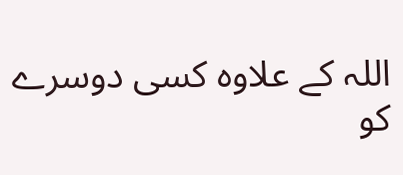اللہ کے علاوہ کسی دوسرے کو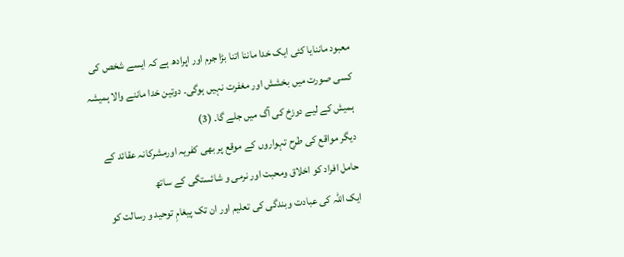معبود ماننایا کئی ایک خدا ماننا اتنا بڑا جرم اور اپرادھ ہے کہ ایسے شخص کی کسی صورت میں بخشش اور مغفرت نہیں ہوگی۔ دوتین خدا ماننے والا ہمیشہ ہمیش کے لیے دوزخ کی آگ میں جلے گا۔ (3)
دیگر مواقع کی طرح تہواروں کے موقع پر بھی کفریہ اورمشرکانہ عقائد کے حامل افراد کو اخلاق ومحبت اور نرمی و شائستگی کے ساتھ
ایک اللہ کی عبادت وبندگی کی تعلیم اور ان تک پیغامِ توحید و رسالت کو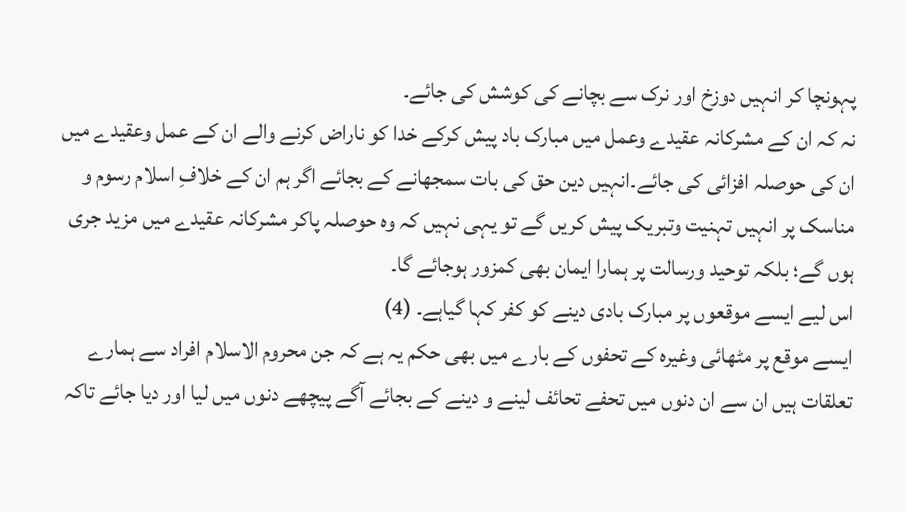پہونچا کر انہیں دوزخ اور نرک سے بچانے کی کوشش کی جائے۔
نہ کہ ان کے مشرکانہ عقیدے وعمل میں مبارک باد پیش کرکے خدا کو ناراض کرنے والے ان کے عمل وعقیدے میں ان کی حوصلہ افزائی کی جائے۔انہیں دین حق کی بات سمجھانے کے بجائے اگر ہم ان کے خلافِ اسلام رسوم و مناسک پر انہیں تہنیت وتبریک پیش کریں گے تو یہی نہیں کہ وہ حوصلہ پاکر مشرکانہ عقیدے میں مزید جری ہوں گے؛ بلکہ توحید ورسالت پر ہمارا ایمان بھی کمزور ہوجائے گا۔
اس لیے ایسے موقعوں پر مبارک بادی دینے کو کفر کہا گیاہے۔ (4)
ایسے موقع پر مٹھائی وغیرہ کے تحفوں کے بارے میں بھی حکم یہ ہے کہ جن محروم الاسلام افراد سے ہمارے تعلقات ہیں ان سے ان دنوں میں تحفے تحائف لینے و دینے کے بجائے آگے پیچھے دنوں میں لیا اور دیا جائے تاکہ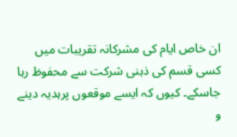ان خاص ایام کی مشرکانہ تقریبات میں کسی قسم کی ذہنی شرکت سے محفوظ رہا جاسکے۔ کیوں کہ ایسے موقعوں پرہدیہ دینے و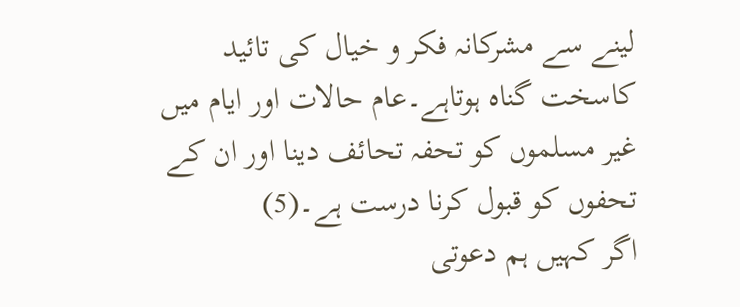لینے سے مشرکانہ فکر و خیال کی تائید کاسخت گناہ ہوتاہے۔عام حالات اور ایام میں غیر مسلموں کو تحفہ تحائف دینا اور ان کے تحفوں کو قبول کرنا درست ہے۔(5)
اگر کہیں ہم دعوتی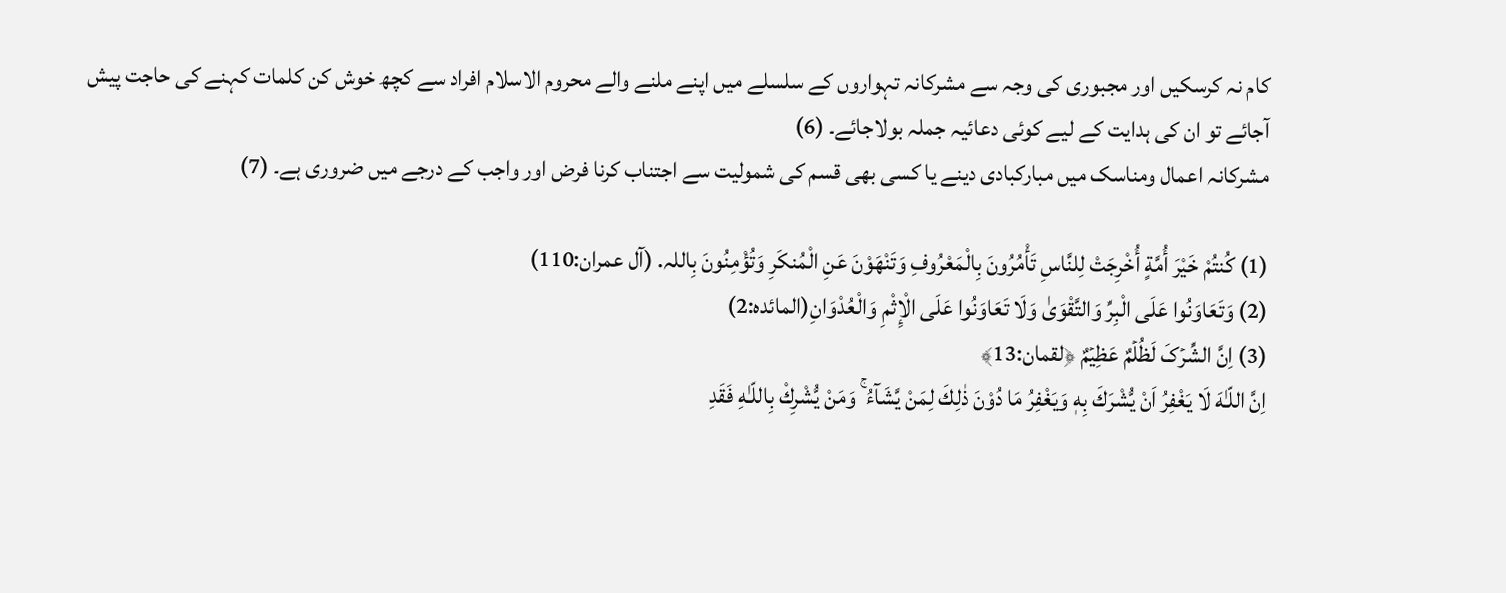کام نہ کرسکیں اور مجبوری کی وجہ سے مشرکانہ تہواروں کے سلسلے میں اپنے ملنے والے محروم الاسلام افراد سے کچھ خوش کن کلمات کہنے کی حاجت پیش آجائے تو ان کی ہدایت کے لیے کوئی دعائیہ جملہ بولاجائے۔ (6)
مشرکانہ اعمال ومناسک میں مبارکبادی دینے یا کسی بھی قسم کی شمولیت سے اجتناب کرنا فرض اور واجب کے درجے میں ضروری ہے۔ (7)

(1) كُنتُمْ خَيْرَ أُمَّةٍ أُخْرِجَتْ لِلنَّاسِ تَأْمُرُونَ بِالْمَعْرُوفِ وَتَنْهَوْنَ عَنِ الْمُنكَرِ وَتُؤْمِنُونَ بِاللہ. (آل عمران:110)
(2) وَتَعَاوَنُوا عَلَى الْبِرِّ وَالتَّقْوَىٰ وَلَا تَعَاوَنُوا عَلَى الْإِثْمِ وَالْعُدْوَانِ(المائدہ:2)
(3) اِنَّ الشِّرۡکَ لَظُلۡمٌ عَظِیۡمٌ ﴿لقمان:13﴾
اِنَّ اللّـٰهَ لَا يَغْفِرُ اَنْ يُّشْرَكَ بِهٖ وَيَغْفِرُ مَا دُوْنَ ذٰلِكَ لِمَنْ يَّشَآءُ ۚ وَمَنْ يُّشْرِكْ بِاللّـٰهِ فَقَدِ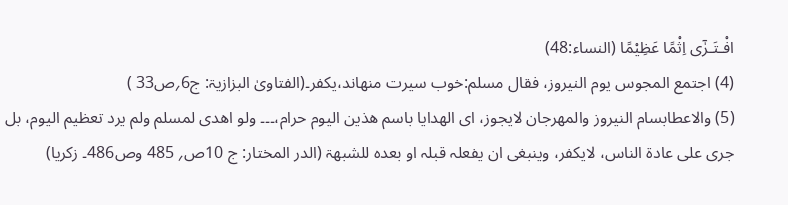افْـتَـرٰٓى اِثْمًا عَظِيْمًا (النساء:48)
(4) اجتمع المجوس یوم النیروز، فقال مسلم:خوب سیرت منھاند،یکفر۔(الفتاویٰ البزازیۃ: ج6؍ص33 )
(5) والاعطابسام النیروز والمھرجان لایجوز، ای الھدایا باسم ھذین الیوم حرام،۔۔۔ ولو اھدی لمسلم ولم یرد تعظیم الیوم، بل جری علی عادۃ الناس، لایکفر، وینبغی ان یفعلہ قبلہ او بعدہ للشبھۃ (الدر المختار: ج 10ص؍ 485 وص486۔ زکریا)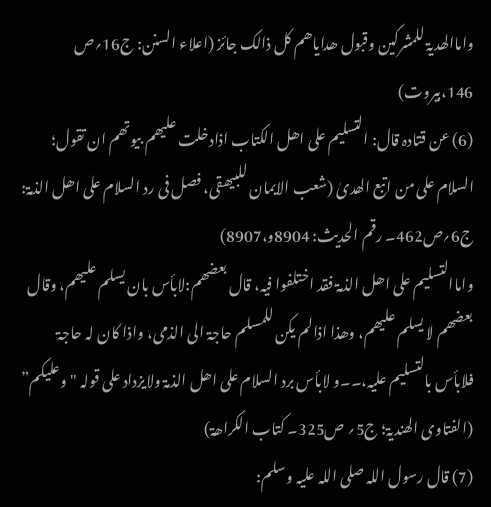واماالھدیۃ للمشرکین وقبول ھدایاھم کل ذالک جائز (اعلاء السنن: ج16؍ص 146،بیروت)
(6) عن قتادہ قال: التسلیم علی اھل الکتاب اذادخلت علیھم بیوتھم ان تقول؛ السلام علی من اتبع الھدیٰ (شعب الایمان للبیھقی، فصل فی رد السلام علی اھل الذمۃ: ج6؍ص462۔ رقم الحدیث: 8904و،8907)
واماالتسلیم علی اھل الذمۃ فقد اختلفوا فیہ، قال بعضھم:لابأس بان یسلم علیھم، وقال بعضھم لا یسلم علیھم، وھذا اذالم یکن للمسلم حاجۃ الی الذمی، واذا کان لہ حاجۃ فلابأس بالتسلیم علیہ،۔۔و لابأس برد السلام علی اھل الذمۃ ولایزداد علی قولہ "وعلیکم”
(الفتاوی الھندیۃ؛ ج5؍ ص325۔ کتاب الکراھۃ)
(7) قال رسول اللہ صلی اللہ علیہ وسلم: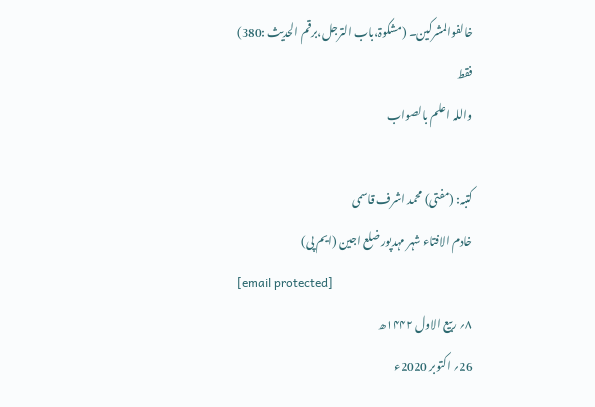خالفوالمشرکین۔ (مشکوۃ،باب الترجل،برقم الحدیث :380)
فقط
واللہ اعلم بالصواب

کتبہ: (مفتی) محمد اشرف قاسمی
خادم الافتاء شہر مہدپور ضلع اجین (ایم پی)
[email protected]
۸؍ ربیع الاول ۱۴۴۲ھ
26؍ اکتوبر 2020ء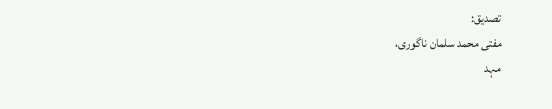تصدیق:
مفتی محمد سلمان ناگوری،
مہد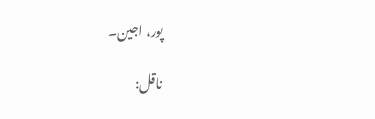پور، اجین۔

ناقل: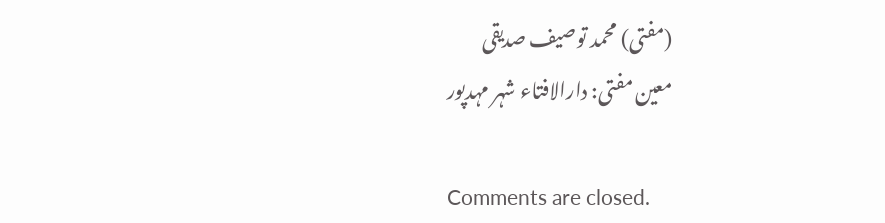(مفتی) محمد توصیف صدیقی
معین مفتی: دارالافتاء شہر مہدپور

Comments are closed.